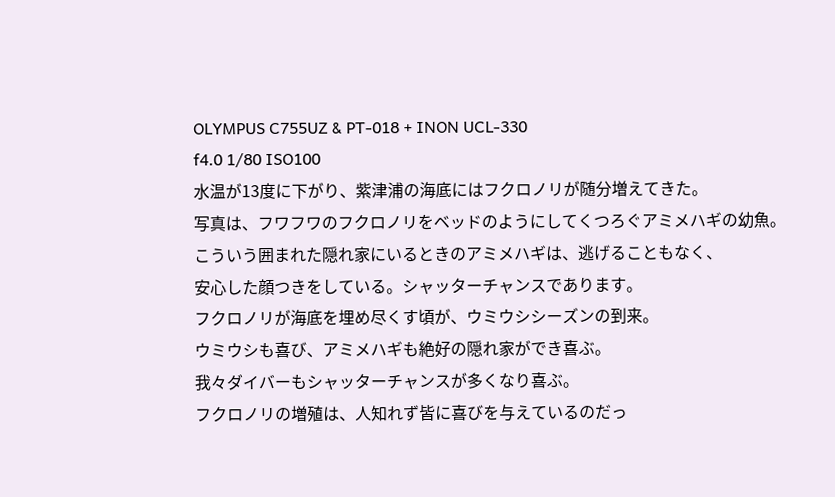OLYMPUS C755UZ & PT-018 + INON UCL-330
f4.0 1/80 ISO100
水温が13度に下がり、紫津浦の海底にはフクロノリが随分増えてきた。
写真は、フワフワのフクロノリをベッドのようにしてくつろぐアミメハギの幼魚。
こういう囲まれた隠れ家にいるときのアミメハギは、逃げることもなく、
安心した顔つきをしている。シャッターチャンスであります。
フクロノリが海底を埋め尽くす頃が、ウミウシシーズンの到来。
ウミウシも喜び、アミメハギも絶好の隠れ家ができ喜ぶ。
我々ダイバーもシャッターチャンスが多くなり喜ぶ。
フクロノリの増殖は、人知れず皆に喜びを与えているのだっ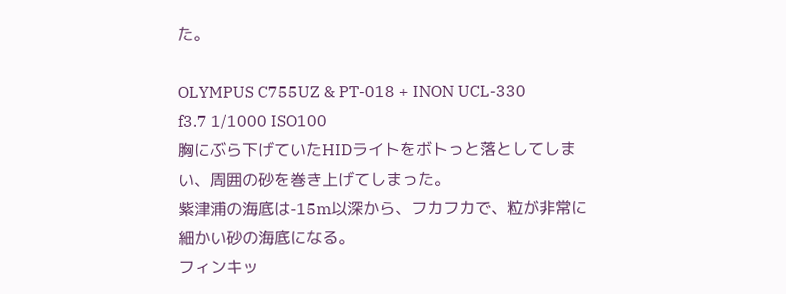た。

OLYMPUS C755UZ & PT-018 + INON UCL-330
f3.7 1/1000 ISO100
胸にぶら下げていたHIDライトをボトっと落としてしまい、周囲の砂を巻き上げてしまった。
紫津浦の海底は-15m以深から、フカフカで、粒が非常に細かい砂の海底になる。
フィンキッ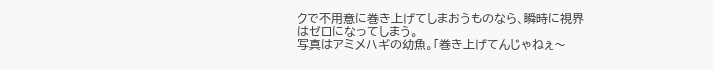クで不用意に巻き上げてしまおうものなら、瞬時に視界はゼロになってしまう。
写真はアミメハギの幼魚。「巻き上げてんじゃねぇ〜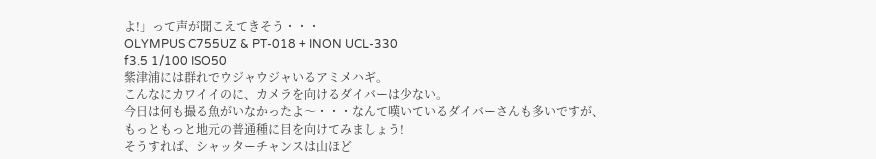よ!」って声が聞こえてきそう・・・
OLYMPUS C755UZ & PT-018 + INON UCL-330
f3.5 1/100 ISO50
紫津浦には群れでウジャウジャいるアミメハギ。
こんなにカワイイのに、カメラを向けるダイバーは少ない。
今日は何も撮る魚がいなかったよ〜・・・なんて嘆いているダイバーさんも多いですが、
もっともっと地元の普通種に目を向けてみましょう!
そうすれば、シャッターチャンスは山ほど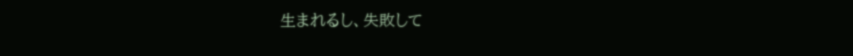生まれるし、失敗して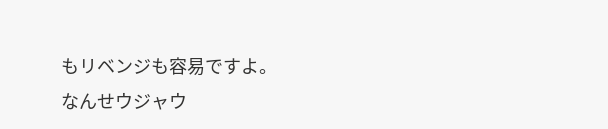もリベンジも容易ですよ。
なんせウジャウ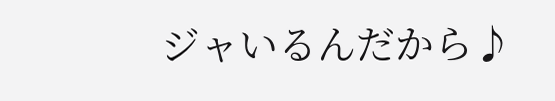ジャいるんだから♪